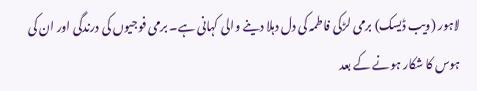لاہور (ویب ڈیسک) برمی لڑکی فاطمہ کی دل دہلا دینے والی کہانی ہے۔ برمی فوجیوں کی درندگی اور ان کی ہوس کا شکار ہونے کے بعد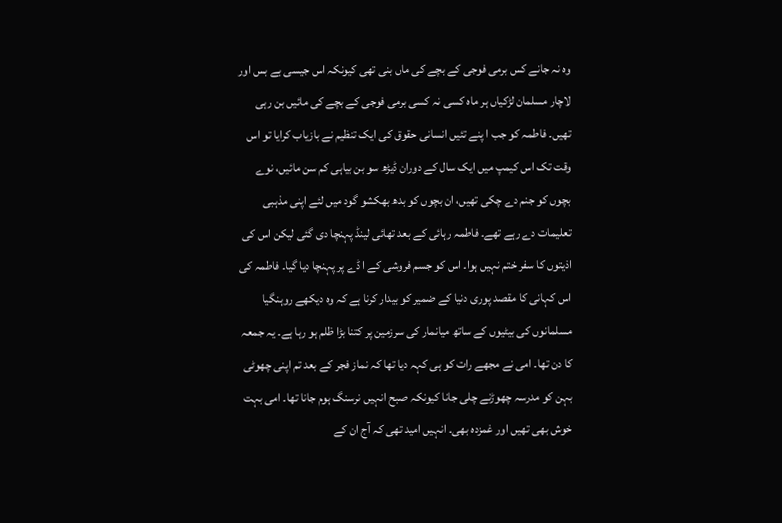وہ نہ جانے کس برمی فوجی کے بچے کی ماں بنی تھی کیونکہ اس جیسی بے بس اور لاچار مسلمان لڑکیاں ہر ماہ کسی نہ کسی برمی فوجی کے بچے کی مائیں بن رہی تھیں۔ فاطمہ کو جب ا پنے تئیں انسانی حقوق کی ایک تنظیم نے بازیاب کرایا تو اس وقت تک اس کیمپ میں ایک سال کے دوران ڈیڑھ سو بن بیاہی کم سن مائیں، نوے بچوں کو جنم دے چکی تھیں، ان بچوں کو بدھ بھکشو گود میں لئے اپنی مذہبی تعلیمات دے رہے تھے۔ فاطمہ رہائی کے بعد تھائی لینڈ پہنچا دی گئی لیکن اس کی اذیتوں کا سفر ختم نہیں ہوا۔ اس کو جسم فروشی کے ا ڈے پر پہنچا دیا گیا۔ فاطمہ کی اس کہانی کا مقصد پوری دنیا کے ضمیر کو بیدار کرنا ہے کہ وہ دیکھے روہنگیا مسلمانوں کی بیٹیوں کے ساتھ میانمار کی سرزمین پر کتنا بڑا ظلم ہو رہا ہے۔ یہ جمعہ کا دن تھا۔ امی نے مجھے رات کو ہی کہہ دیا تھا کہ نماز فجر کے بعد تم اپنی چھوٹی بہن کو مدرسہ چھوڑنے چلی جانا کیونکہ صبح انہیں نرسنگ ہوم جانا تھا۔ امی بہت خوش بھی تھیں اور غمزدہ بھی۔ انہیں امید تھی کہ آج ان کے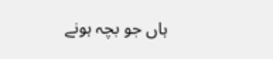ہاں جو بچہ ہونے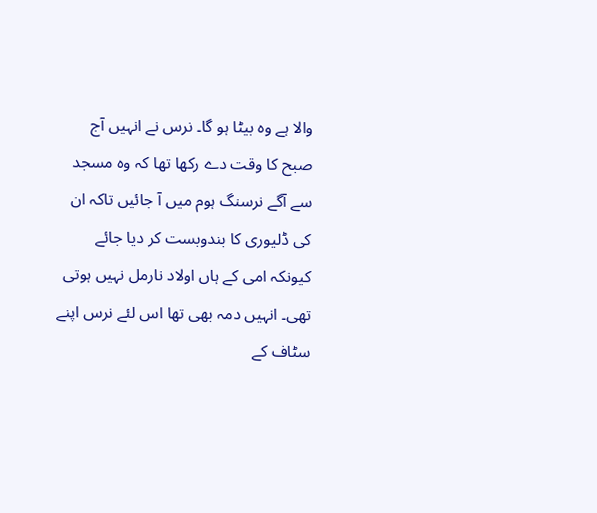والا ہے وہ بیٹا ہو گا۔ نرس نے انہیں آج صبح کا وقت دے رکھا تھا کہ وہ مسجد سے آگے نرسنگ ہوم میں آ جائیں تاکہ ان کی ڈلیوری کا بندوبست کر دیا جائے کیونکہ امی کے ہاں اولاد نارمل نہیں ہوتی تھی۔ انہیں دمہ بھی تھا اس لئے نرس اپنے سٹاف کے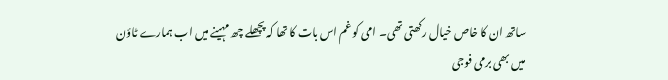ساتھ ان کا خاص خیال رکھتی تھی۔ امی کو غم اس بات کا تھا کہ پچھلے چھ مہینے میں اب ہمارے ٹاؤن میں بھی برمی فوجی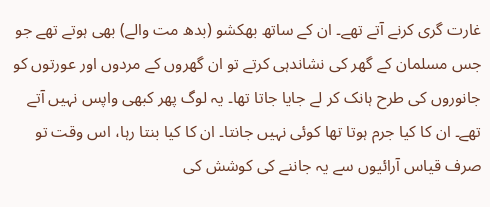غارت گری کرنے آتے تھے۔ ان کے ساتھ بھکشو (بدھ مت والے) بھی ہوتے تھے جو جس مسلمان کے گھر کی نشاندہی کرتے تو ان گھروں کے مردوں اور عورتوں کو جانوروں کی طرح ہانک کر لے جایا جاتا تھا۔ یہ لوگ پھر کبھی واپس نہیں آتے تھے۔ ان کا کیا جرم ہوتا تھا کوئی نہیں جانتا۔ ان کا کیا بنتا رہا، اس وقت تو صرف قیاس آرائیوں سے یہ جاننے کی کوشش کی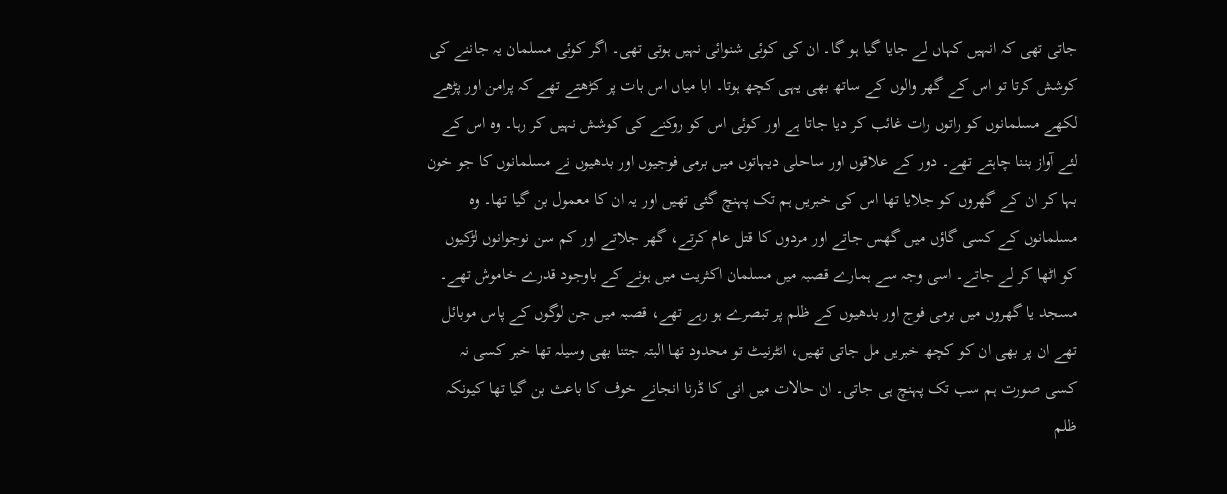جاتی تھی کہ انہیں کہاں لے جایا گیا ہو گا۔ ان کی کوئی شنوائی نہیں ہوتی تھی۔ اگر کوئی مسلمان یہ جاننے کی کوشش کرتا تو اس کے گھر والوں کے ساتھ بھی یہی کچھ ہوتا۔ ابا میاں اس بات پر کڑھتے تھے کہ پرامن اور پڑھے لکھے مسلمانوں کو راتوں رات غائب کر دیا جاتا ہے اور کوئی اس کو روکنے کی کوشش نہیں کر رہا۔ وہ اس کے لئے آواز بننا چاہتے تھے۔ دور کے علاقوں اور ساحلی دیہاتوں میں برمی فوجیوں اور بدھیوں نے مسلمانوں کا جو خون بہا کر ان کے گھروں کو جلایا تھا اس کی خبریں ہم تک پہنچ گئی تھیں اور یہ ان کا معمول بن گیا تھا۔ وہ مسلمانوں کے کسی گاؤں میں گھس جاتے اور مردوں کا قتل عام کرتے، گھر جلاتے اور کم سن نوجوانوں لڑکیوں کو اٹھا کر لے جاتے۔ اسی وجہ سے ہمارے قصبہ میں مسلمان اکثریت میں ہونے کے باوجود قدرے خاموش تھے۔ مسجد یا گھروں میں برمی فوج اور بدھیوں کے ظلم پر تبصرے ہو رہے تھے، قصبہ میں جن لوگوں کے پاس موبائل تھے ان پر بھی ان کو کچھ خبریں مل جاتی تھیں، انٹرنیٹ تو محدود تھا البتہ جتنا بھی وسیلہ تھا خبر کسی نہ کسی صورت ہم سب تک پہنچ ہی جاتی۔ ان حالات میں انی کا ڈرنا انجانے خوف کا باعث بن گیا تھا کیونکہ ظلم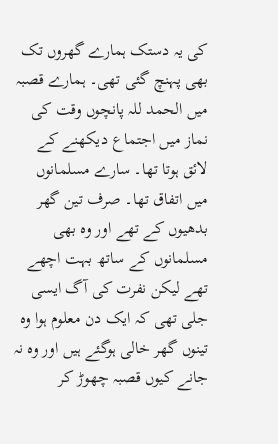کی یہ دستک ہمارے گھروں تک بھی پہنچ گئی تھی۔ ہمارے قصبہ میں الحمد للہ پانچوں وقت کی نماز میں اجتماع دیکھنے کے لائق ہوتا تھا۔ سارے مسلمانوں میں اتفاق تھا۔ صرف تین گھر بدھیوں کے تھے اور وہ بھی مسلمانوں کے ساتھ بہت اچھے تھے لیکن نفرت کی آگ ایسی جلی تھی کہ ایک دن معلوم ہوا وہ تینوں گھر خالی ہوگئے ہیں اور وہ نہ جانے کیوں قصبہ چھوڑ کر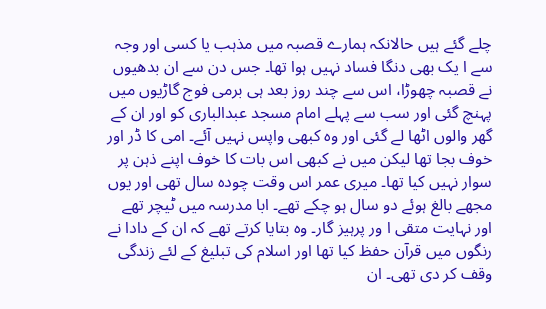چلے گئے ہیں حالانکہ ہمارے قصبہ میں مذہب یا کسی اور وجہ سے ا یک بھی دنگا فساد نہیں ہوا تھا۔ جس دن سے ان بدھیوں نے قصبہ چھوڑا، اس سے چند روز بعد ہی برمی فوج گاڑیوں میں پہنچ گئی اور سب سے پہلے امام مسجد عبدالباری کو اور ان کے گھر والوں اٹھا لے گئی اور وہ کبھی واپس نہیں آئے۔ امی کا ڈر اور خوف بجا تھا لیکن میں نے کبھی اس بات کا خوف اپنے ذہن پر سوار نہیں کیا تھا۔ میری عمر اس وقت چودہ سال تھی اور یوں مجھے بالغ ہوئے دو سال ہو چکے تھے۔ ابا مدرسہ میں ٹیچر تھے اور نہایت متقی ا ور پرہیز گار۔ وہ بتایا کرتے تھے کہ ان کے دادا نے رنگوں میں قرآن حفظ کیا تھا اور اسلام کی تبلیغ کے لئے زندگی وقف کر دی تھی۔ ان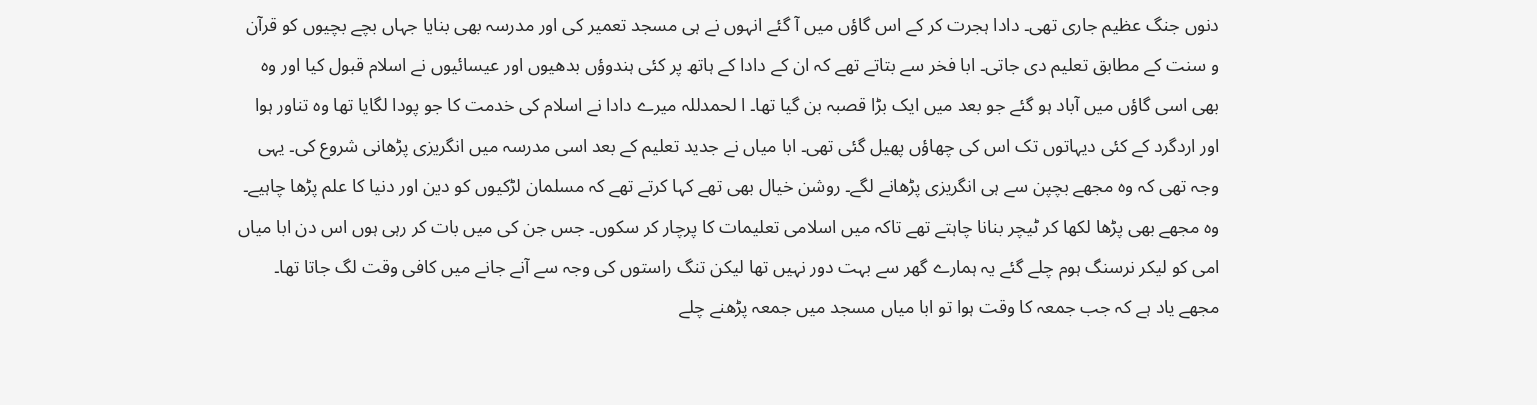دنوں جنگ عظیم جاری تھی۔ دادا ہجرت کر کے اس گاؤں میں آ گئے انہوں نے ہی مسجد تعمیر کی اور مدرسہ بھی بنایا جہاں بچے بچیوں کو قرآن و سنت کے مطابق تعلیم دی جاتی۔ ابا فخر سے بتاتے تھے کہ ان کے دادا کے ہاتھ پر کئی ہندوؤں بدھیوں اور عیسائیوں نے اسلام قبول کیا اور وہ بھی اسی گاؤں میں آباد ہو گئے جو بعد میں ایک بڑا قصبہ بن گیا تھا۔ ا لحمدللہ میرے دادا نے اسلام کی خدمت کا جو پودا لگایا تھا وہ تناور ہوا اور اردگرد کے کئی دیہاتوں تک اس کی چھاؤں پھیل گئی تھی۔ ابا میاں نے جدید تعلیم کے بعد اسی مدرسہ میں انگریزی پڑھانی شروع کی۔ یہی وجہ تھی کہ وہ مجھے بچپن سے ہی انگریزی پڑھانے لگے۔ روشن خیال بھی تھے کہا کرتے تھے کہ مسلمان لڑکیوں کو دین اور دنیا کا علم پڑھا چاہیے۔ وہ مجھے بھی پڑھا لکھا کر ٹیچر بنانا چاہتے تھے تاکہ میں اسلامی تعلیمات کا پرچار کر سکوں۔ جس جن کی میں بات کر رہی ہوں اس دن ابا میاں امی کو لیکر نرسنگ ہوم چلے گئے یہ ہمارے گھر سے بہت دور نہیں تھا لیکن تنگ راستوں کی وجہ سے آنے جانے میں کافی وقت لگ جاتا تھا۔ مجھے یاد ہے کہ جب جمعہ کا وقت ہوا تو ابا میاں مسجد میں جمعہ پڑھنے چلے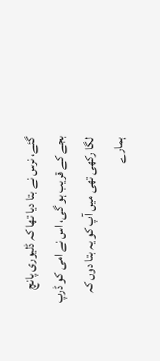گئے، نرس نے بتا دیا تھا کہ ڈلیوری پانچ بجے کے قریب ہو گی، اس نے امی کو ڈرپ لگا رکھی تھی میں آپ کو یہ بتا دوں کہ ہمارے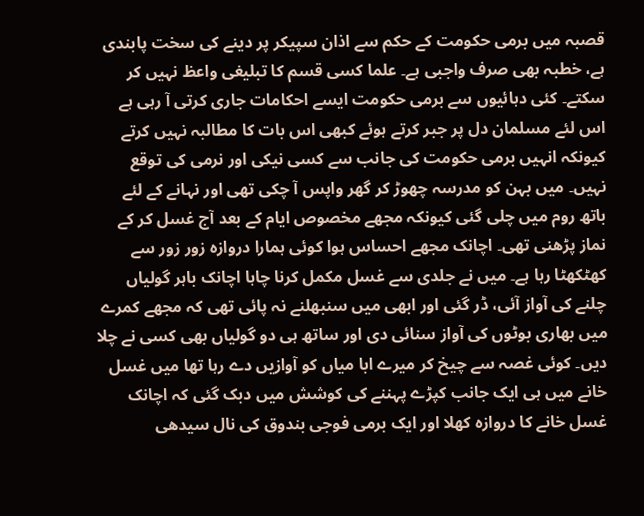قصبہ میں برمی حکومت کے حکم سے اذان سپیکر پر دینے کی سخت پابندی ہے، خطبہ بھی صرف واجبی ہے۔ علما کسی قسم کا تبلیغی واعظ نہیں کر سکتے۔ کئی دہائیوں سے برمی حکومت ایسے احکامات جاری کرتی آ رہی ہے اس لئے مسلمان دل پر جبر کرتے ہوئے کبھی اس بات کا مطالبہ نہیں کرتے کیونکہ انہیں برمی حکومت کی جانب سے کسی نیکی اور نرمی کی توقع نہیں۔ میں بہن کو مدرسہ چھوڑ کر گھر واپس آ چکی تھی اور نہانے کے لئے باتھ روم میں چلی گئی کیونکہ مجھے مخصوص ایام کے بعد آج غسل کر کے نماز پڑھنی تھی۔ اچانک مجھے احساس ہوا کوئی ہمارا دروازہ زور زور سے کھٹکھٹا رہا ہے۔ میں نے جلدی سے غسل مکمل کرنا چاہا اچانک باہر گولیاں چلنے کی آواز آئی، ڈر گئی اور ابھی میں سنبھلنے نہ پائی تھی کہ مجھے کمرے میں بھاری بوٹوں کی آواز سنائی دی اور ساتھ ہی دو گولیاں بھی کسی نے چلا دیں۔ کوئی غصہ سے چیخ کر میرے ابا میاں کو آوازیں دے رہا تھا میں غسل خانے میں ہی ایک جانب کپڑے پہننے کی کوشش میں دبک گئی کہ اچانک غسل خانے کا دروازہ کھلا اور ایک برمی فوجی بندوق کی نال سیدھی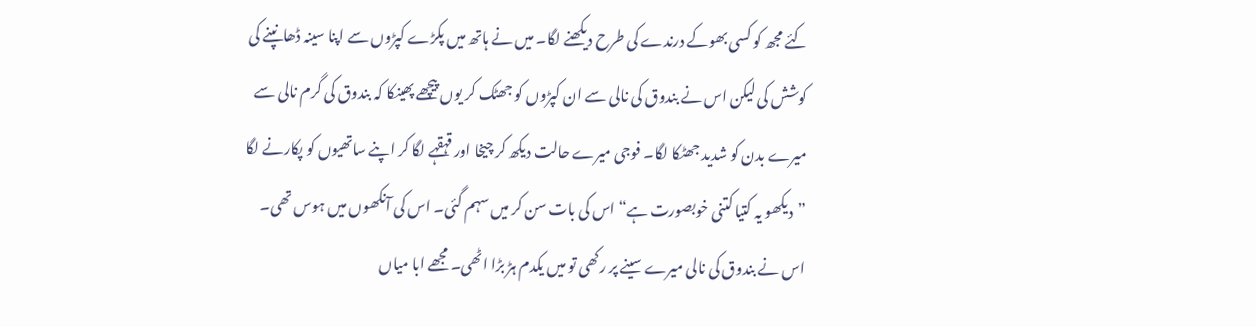کئے مجھ کو کسی بھوکے درندے کی طرح دیکھنے لگا۔ میں نے ہاتھ میں پکڑے کپڑوں سے اپنا سینہ ڈھانپنے کی کوشش کی لیکن اس نے بندوق کی نالی سے ان کپڑوں کو جھٹک کر یوں پیچھے پھینکا کہ بندوق کی گرم نالی سے میرے بدن کو شدید جھٹکا لگا۔ فوجی میرے حالت دیکھ کر چیخا اور قہقہے لگا کر اپنے ساتھیوں کو پکارنے لگا ”دیکھو یہ کتیا کتنی خوبصورت ہے“ اس کی بات سن کر میں سہم گئی۔ اس کی آنکھوں میں ہوس تھی۔ اس نے بندوق کی نالی میرے سینے پر رکھی تو میں یکدم ہڑ بڑا اٹھی۔ مجھے ابا میاں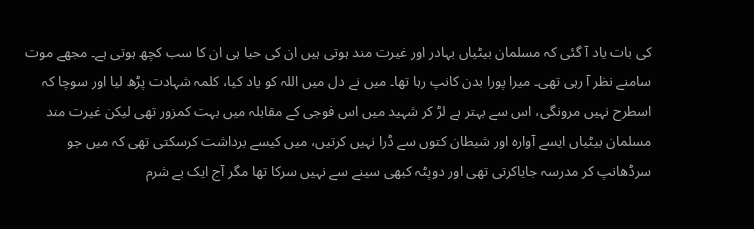کی بات یاد آ گئی کہ مسلمان بیٹیاں بہادر اور غیرت مند ہوتی ہیں ان کی حیا ہی ان کا سب کچھ ہوتی ہے۔ مجھے موت سامنے نظر آ رہی تھی۔ میرا پورا بدن کانپ رہا تھا۔ میں نے دل میں اللہ کو یاد کیا، کلمہ شہادت پڑھ لیا اور سوچا کہ اسطرح نہیں مرونگی، اس سے بہتر ہے لڑ کر شہید میں اس فوجی کے مقابلہ میں بہت کمزور تھی لیکن غیرت مند مسلمان بیٹیاں ایسے آوارہ اور شیطان کتوں سے ڈرا نہیں کرتیں، میں کیسے برداشت کرسکتی تھی کہ میں جو سرڈھانپ کر مدرسہ جایاکرتی تھی اور دوپٹہ کبھی سینے سے نہیں سرکا تھا مگر آج ایک بے شرم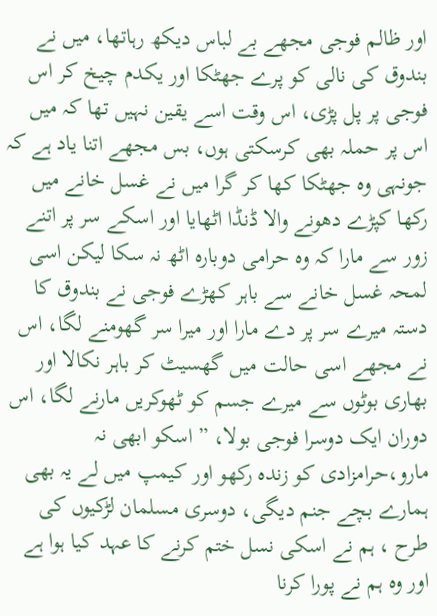اور ظالم فوجی مجھے بے لباس دیکھ رہاتھا، میں نے بندوق کی نالی کو پرے جھٹکا اور یکدم چیخ کر اس فوجی پر پل پڑی، اس وقت اسے یقین نہیں تھا کہ میں اس پر حملہ بھی کرسکتی ہوں، بس مجھے اتنا یاد ہے کہ جونہی وہ جھٹکا کھا کر گرا میں نے غسل خانے میں رکھا کپڑے دھونے والا ڈنڈا اٹھایا اور اسکے سر پر اتنے زور سے مارا کہ وہ حرامی دوبارہ اٹھ نہ سکا لیکن اسی لمحہ غسل خانے سے باہر کھڑے فوجی نے بندوق کا دستہ میرے سر پر دے مارا اور میرا سر گھومنے لگا، اس نے مجھے اسی حالت میں گھسیٹ کر باہر نکالا اور بھاری بوٹوں سے میرے جسم کو ٹھوکریں مارنے لگا، اس دوران ایک دوسرا فوجی بولا، ” اسکو ابھی نہ مارو،حرامزادی کو زندہ رکھو اور کیمپ میں لے یہ بھی ہمارے بچے جنم دیگی، دوسری مسلمان لڑکیوں کی طرح ، ہم نے اسکی نسل ختم کرنے کا عہد کیا ہوا ہے اور وہ ہم نے پورا کرنا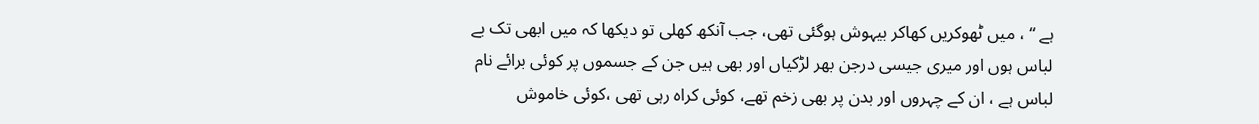ہے “ ، میں ٹھوکریں کھاکر بیہوش ہوگئی تھی، جب آنکھ کھلی تو دیکھا کہ میں ابھی تک بے لباس ہوں اور میری جیسی درجن بھر لڑکیاں اور بھی ہیں جن کے جسموں پر کوئی برائے نام لباس ہے ، ان کے چہروں اور بدن پر بھی زخم تھے، کوئی کراہ رہی تھی ،کوئی خاموش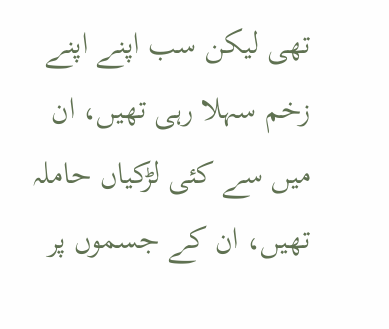تھی لیکن سب اپنے اپنے زخم سہلا رہی تھیں، ان میں سے کئی لڑکیاں حاملہ تھیں، ان کے جسموں پر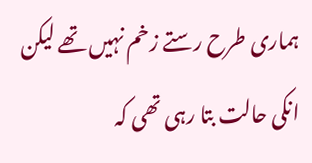ہماری طرح رستے زخم نہیں تھے لیکن انکی حالت بتا رہی تھی کہ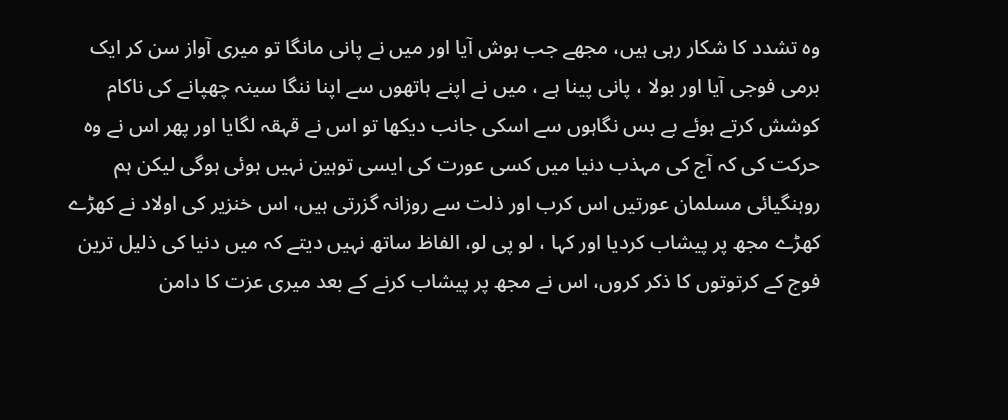وہ تشدد کا شکار رہی ہیں، مجھے جب ہوش آیا اور میں نے پانی مانگا تو میری آواز سن کر ایک برمی فوجی آیا اور بولا ، پانی پینا ہے ، میں نے اپنے ہاتھوں سے اپنا ننگا سینہ چھپانے کی ناکام کوشش کرتے ہوئے بے بس نگاہوں سے اسکی جانب دیکھا تو اس نے قہقہ لگایا اور پھر اس نے وہ حرکت کی کہ آج کی مہذب دنیا میں کسی عورت کی ایسی توہین نہیں ہوئی ہوگی لیکن ہم روہنگیائی مسلمان عورتیں اس کرب اور ذلت سے روزانہ گزرتی ہیں، اس خنزیر کی اولاد نے کھڑے کھڑے مجھ پر پیشاب کردیا اور کہا ، لو پی لو، الفاظ ساتھ نہیں دیتے کہ میں دنیا کی ذلیل ترین فوج کے کرتوتوں کا ذکر کروں، اس نے مجھ پر پیشاب کرنے کے بعد میری عزت کا دامن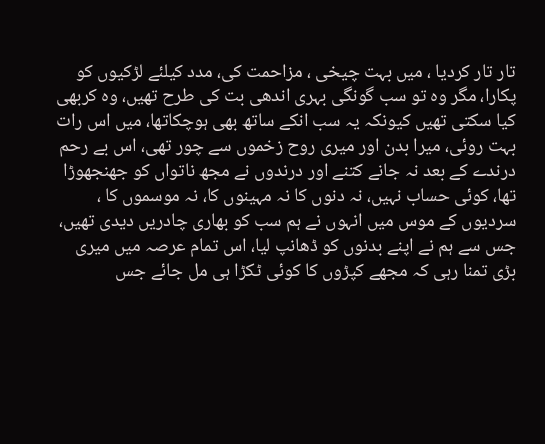تار تار کردیا ، میں بہت چیخی ، مزاحمت کی، مدد کیلئے لڑکیوں کو پکارا، مگر وہ تو سب گونگی بہری اندھی بت کی طرح تھیں، وہ کربھی کیا سکتی تھیں کیونکہ یہ سب انکے ساتھ بھی ہوچکاتھا، میں اس رات بہت روئی، میرا بدن اور میری روح زخموں سے چور تھی، اس بے رحم درندے کے بعد نہ جانے کتنے اور درندوں نے مجھ ناتواں کو جھنجھوڑا تھا، کوئی حساب نہیں، نہ دنوں کا نہ مہینوں کا، نہ موسموں کا ، سردیوں کے موس میں انہوں نے ہم سب کو بھاری چادریں دیدی تھیں، جس سے ہم نے اپنے بدنوں کو ڈھانپ لیا، اس تمام عرصہ میں میری بڑی تمنا رہی کہ مجھے کپڑوں کا کوئی ٹکڑا ہی مل جائے جس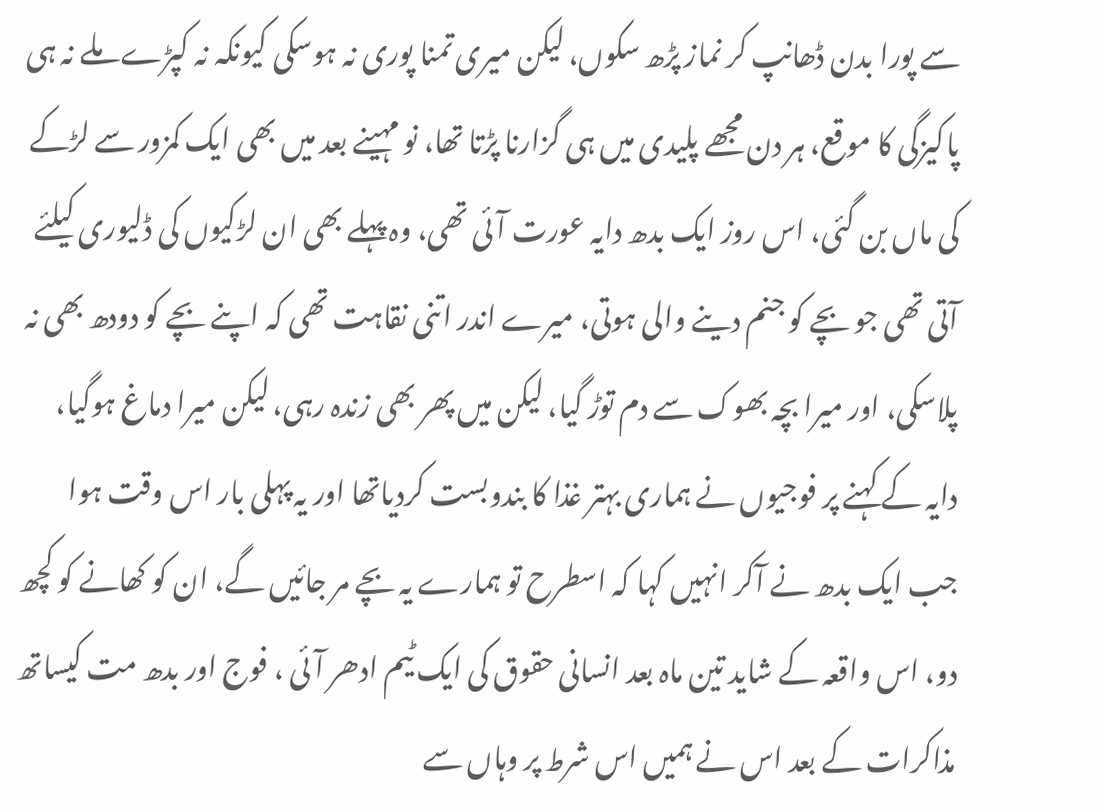سے پورا بدن ڈھانپ کر نماز پڑھ سکوں، لیکن میری تمنا پوری نہ ہوسکی کیونکہ نہ کپڑے ملے نہ ہی پاکیزگی کا موقع، ہر دن مجھے پلیدی میں ہی گزارنا پڑتا تھا، نو مہینے بعد میں بھی ایک کمزور سے لڑکے کی ماں بن گئی، اس روز ایک بدھ دایہ عورت آئی تھی، وہ پہلے بھی ان لڑکیوں کی ڈلیوری کیلئے آتی تھی جو بچے کو جنم دینے والی ہوتی، میرے اندر اتنی نقاہت تھی کہ اپنے بچے کو دودھ بھی نہ پلاسکی، اور میرا بچہ بھوک سے دم توڑ گیا، لیکن میں پھر بھی زندہ رہی، لیکن میرا دماغ ہوگیا، دایہ کے کہنے پر فوجیوں نے ہماری بہتر غذا کا بندوبست کردیاتھا اور یہ پہلی بار اس وقت ہوا جب ایک بدھ نے آکر انہیں کہا کہ اسطرح تو ہمارے یہ بچے مر جائیں گے، ان کو کھانے کو کچھ دو، اس واقعہ کے شاید تین ماہ بعد انسانی حقوق کی ایک ٹیم ادھر آئی ، فوج اور بدھ مت کیساتھ مذاکرات کے بعد اس نے ہمیں اس شرط پر وہاں سے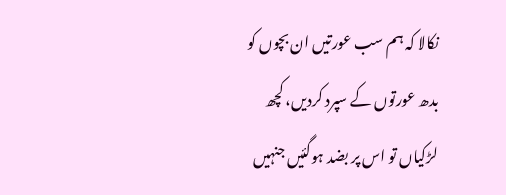نکالا کہ ہم سب عورتیں ان بچوں کو بدھ عورتوں کے سپرد کردیں، کچھ لڑکیاں تو اس پر بضد ہوگئیں جنہیں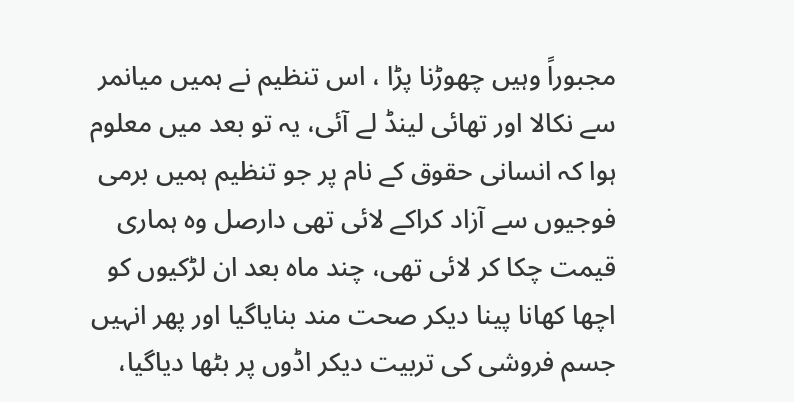مجبوراً وہیں چھوڑنا پڑا ، اس تنظیم نے ہمیں میانمر سے نکالا اور تھائی لینڈ لے آئی، یہ تو بعد میں معلوم ہوا کہ انسانی حقوق کے نام پر جو تنظیم ہمیں برمی فوجیوں سے آزاد کراکے لائی تھی دارصل وہ ہماری قیمت چکا کر لائی تھی، چند ماہ بعد ان لڑکیوں کو اچھا کھانا پینا دیکر صحت مند بنایاگیا اور پھر انہیں جسم فروشی کی تربیت دیکر اڈوں پر بٹھا دیاگیا،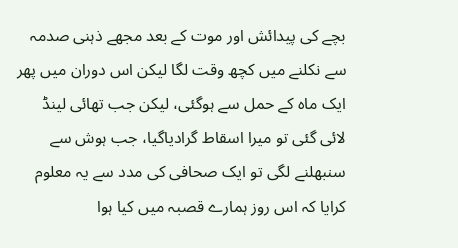بچے کی پیدائش اور موت کے بعد مجھے ذہنی صدمہ سے نکلنے میں کچھ وقت لگا لیکن اس دوران میں پھر ایک ماہ کے حمل سے ہوگئی، لیکن جب تھائی لینڈ لائی گئی تو میرا اسقاط گرادیاگیا، جب ہوش سے سنبھلنے لگی تو ایک صحافی کی مدد سے یہ معلوم کرایا کہ اس روز ہمارے قصبہ میں کیا ہوا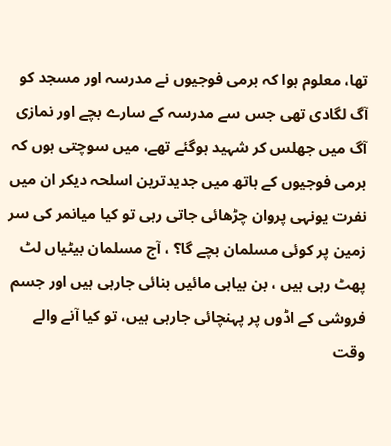تھا، معلوم ہوا کہ برمی فوجیوں نے مدرسہ اور مسجد کو آگ لگادی تھی جس سے مدرسہ کے سارے بچے اور نمازی آگ میں جھلس کر شہید ہوگئے تھے، میں سوچتی ہوں کہ برمی فوجیوں کے ہاتھ میں جدیدترین اسلحہ دیکر ان میں نفرت یونہی پروان چڑھائی جاتی رہی تو کیا میانمر کی سر زمین پر کوئی مسلمان بچے گا؟ ، آج مسلمان بیٹیاں لٹ پھٹ رہی ہیں ، بن بیاہی مائیں بنائی جارہی ہیں اور جسم فروشی کے اڈوں پر پہنچائی جارہی ہیں، تو کیا آنے والے وقت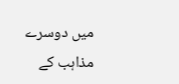میں دوسرے مذاہب کے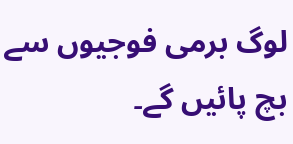لوگ برمی فوجیوں سے بچ پائیں گے۔